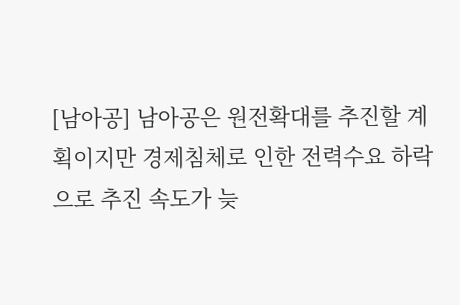[남아공] 남아공은 원전확대를 추진할 계획이지만 경제침체로 인한 전력수요 하락으로 추진 속도가 늦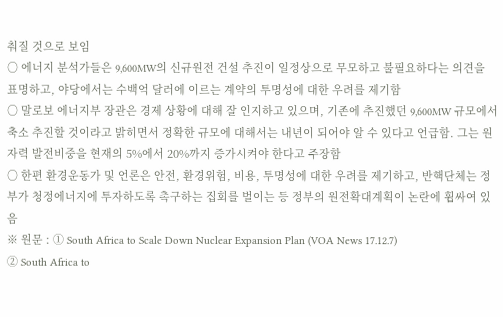춰질 것으로 보임
○ 에너지 분석가들은 9,600MW의 신규원전 건설 추진이 일정상으로 무모하고 불필요하다는 의견을 표명하고, 야당에서는 수백억 달러에 이르는 계약의 투명성에 대한 우려를 제기함
○ 말로보 에너지부 장관은 경제 상황에 대해 잘 인지하고 있으며, 기존에 추진했던 9,600MW 규모에서 축소 추진할 것이라고 밝히면서 정확한 규모에 대해서는 내년이 되어야 알 수 있다고 언급함. 그는 원자력 발전비중을 현재의 5%에서 20%까지 증가시켜야 한다고 주장함
○ 한편 환경운동가 및 언론은 안전, 환경위험, 비용, 투명성에 대한 우려를 제기하고, 반핵단체는 정부가 청정에너지에 투자하도록 촉구하는 집회를 벌이는 등 정부의 원전확대계획이 논란에 휩싸여 있음
※ 원문 : ① South Africa to Scale Down Nuclear Expansion Plan (VOA News 17.12.7)
② South Africa to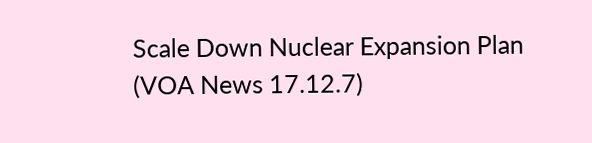Scale Down Nuclear Expansion Plan (VOA News 17.12.7)